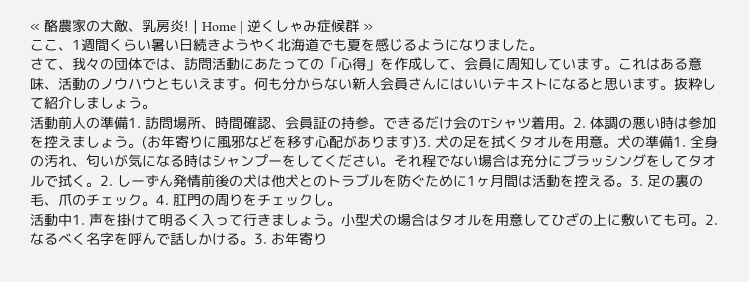« 酪農家の大敵、乳房炎! | Home | 逆くしゃみ症候群 »
ここ、1週間くらい暑い日続きようやく北海道でも夏を感じるようになりました。
さて、我々の団体では、訪問活動にあたっての「心得」を作成して、会員に周知しています。これはある意味、活動のノウハウともいえます。何も分からない新人会員さんにはいいテキストになると思います。抜粋して紹介しましょう。
活動前人の準備1. 訪問場所、時間確認、会員証の持参。できるだけ会のTシャツ着用。2. 体調の悪い時は参加を控えましょう。(お年寄りに風邪などを移す心配があります)3. 犬の足を拭くタオルを用意。犬の準備1. 全身の汚れ、匂いが気になる時はシャンプーをしてください。それ程でない場合は充分にブラッシングをしてタオルで拭く。2. しーずん発情前後の犬は他犬とのトラブルを防ぐために1ヶ月間は活動を控える。3. 足の裏の毛、爪のチェック。4. 肛門の周りをチェックし。
活動中1. 声を掛けて明るく入って行きましょう。小型犬の場合はタオルを用意してひざの上に敷いても可。2. なるべく名字を呼んで話しかける。3. お年寄り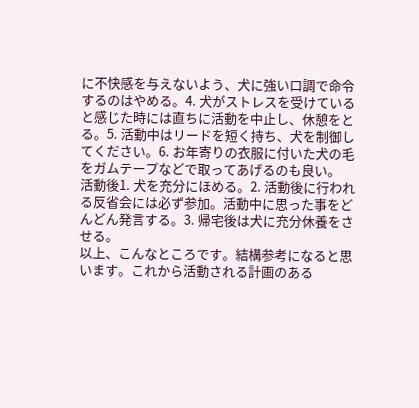に不快感を与えないよう、犬に強い口調で命令するのはやめる。4. 犬がストレスを受けていると感じた時には直ちに活動を中止し、休憩をとる。5. 活動中はリードを短く持ち、犬を制御してください。6. お年寄りの衣服に付いた犬の毛をガムテープなどで取ってあげるのも良い。
活動後1. 犬を充分にほめる。2. 活動後に行われる反省会には必ず参加。活動中に思った事をどんどん発言する。3. 帰宅後は犬に充分休養をさせる。
以上、こんなところです。結構参考になると思います。これから活動される計画のある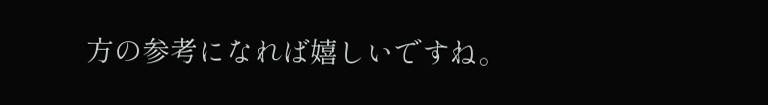方の参考になれば嬉しいですね。